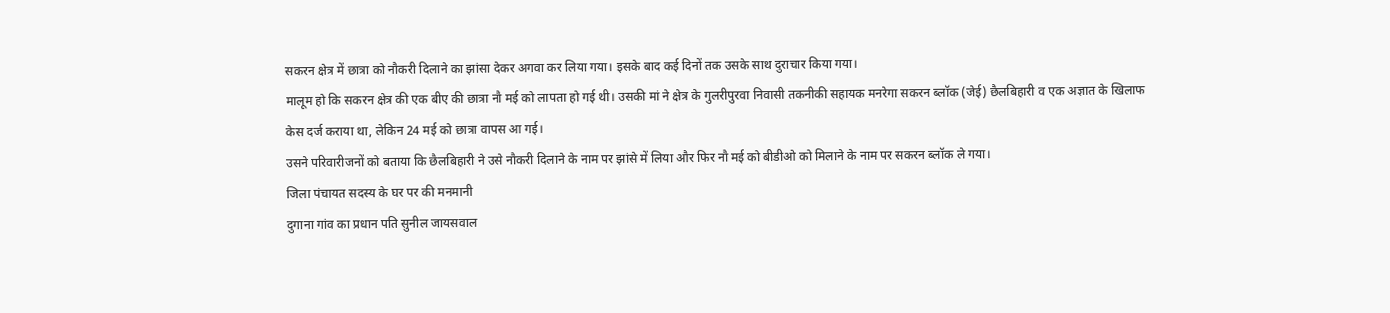सकरन क्षेत्र में छात्रा को नौकरी दिलाने का झांसा देकर अगवा कर लिया गया। इसके बाद कई दिनों तक उसके साथ दुराचार किया गया।
मालूम हो कि सकरन क्षेत्र की एक बीए की छात्रा नौ मई को लापता हो गई थी। उसकी मां ने क्षेत्र के गुलरीपुरवा निवासी तकनीकी सहायक मनरेगा सकरन ब्लॉक (जेई) छैलबिहारी व एक अज्ञात के खिलाफ केस दर्ज कराया था, लेकिन 24 मई को छात्रा वापस आ गई।
उसने परिवारीजनों को बताया कि छैलबिहारी ने उसे नौकरी दिलाने के नाम पर झांसे में लिया और फिर नौ मई को बीडीओ को मिलाने के नाम पर सकरन ब्लॉक ले गया।
जिला पंचायत सदस्य के घर पर की मनमानी
दुगाना गांव का प्रधान पति सुनील जायसवाल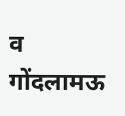व गोंदलामऊ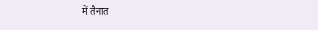में तैनात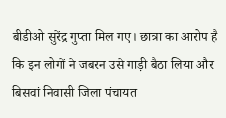बीडीओ सुरेंद्र गुप्ता मिल गए। छात्रा का आरोप है कि इन लोगों ने जबरन उसे गाड़ी बैठा लिया और बिसवां निवासी जिला पंचायत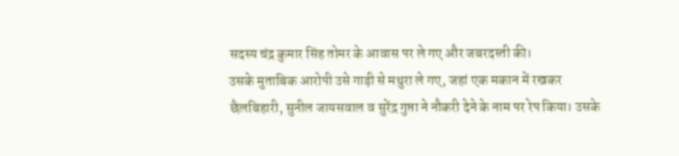सदस्य चंद्र कुमार सिंह तोमर के आवास पर ले गए और जबरदस्ती की।
उसके मुताबिक आरोपी उसे गाड़ी से मथुरा ले गए, जहां एक मकान में रखकर छैलबिहारी, सुनील जायसवाल व सुरेंद्र गुप्ता ने नौकरी देने के नाम पर रेप किया। उसके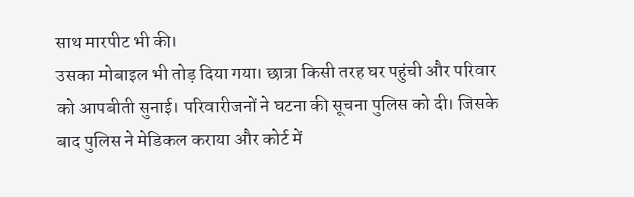साथ मारपीट भी की।
उसका मोबाइल भी तोड़ दिया गया। छात्रा किसी तरह घर पहुंची और परिवार को आपबीती सुनाई। परिवारीजनों ने घटना की सूचना पुलिस को दी। जिसके बाद पुलिस ने मेडिकल कराया और कोर्ट में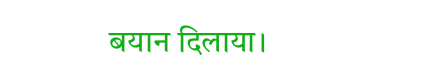बयान दिलाया।